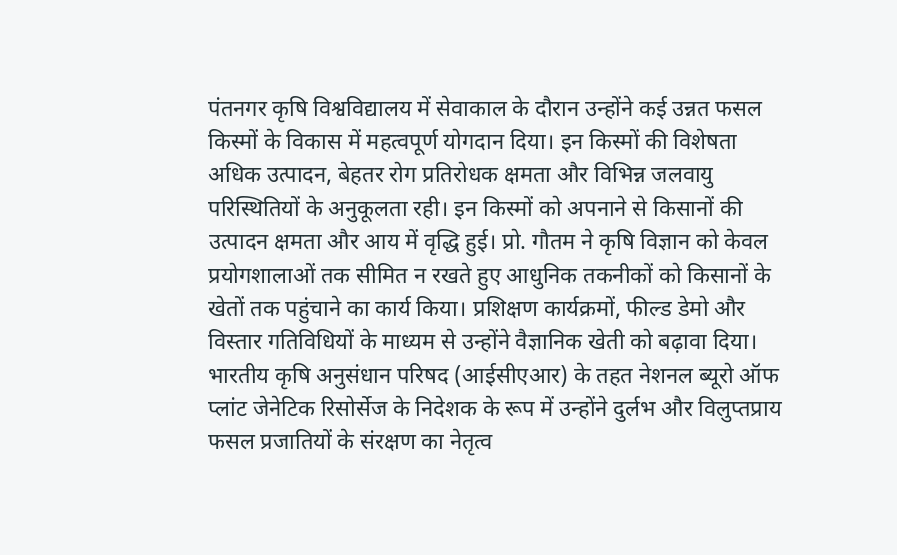पंतनगर कृषि विश्वविद्यालय में सेवाकाल के दौरान उन्होंने कई उन्नत फसल किस्मों के विकास में महत्वपूर्ण योगदान दिया। इन किस्मों की विशेषता अधिक उत्पादन, बेहतर रोग प्रतिरोधक क्षमता और विभिन्न जलवायु परिस्थितियों के अनुकूलता रही। इन किस्मों को अपनाने से किसानों की उत्पादन क्षमता और आय में वृद्धि हुई। प्रो. गौतम ने कृषि विज्ञान को केवल प्रयोगशालाओं तक सीमित न रखते हुए आधुनिक तकनीकों को किसानों के खेतों तक पहुंचाने का कार्य किया। प्रशिक्षण कार्यक्रमों, फील्ड डेमो और विस्तार गतिविधियों के माध्यम से उन्होंने वैज्ञानिक खेती को बढ़ावा दिया। भारतीय कृषि अनुसंधान परिषद (आईसीएआर) के तहत नेशनल ब्यूरो ऑफ प्लांट जेनेटिक रिसोर्सेज के निदेशक के रूप में उन्होंने दुर्लभ और विलुप्तप्राय फसल प्रजातियों के संरक्षण का नेतृत्व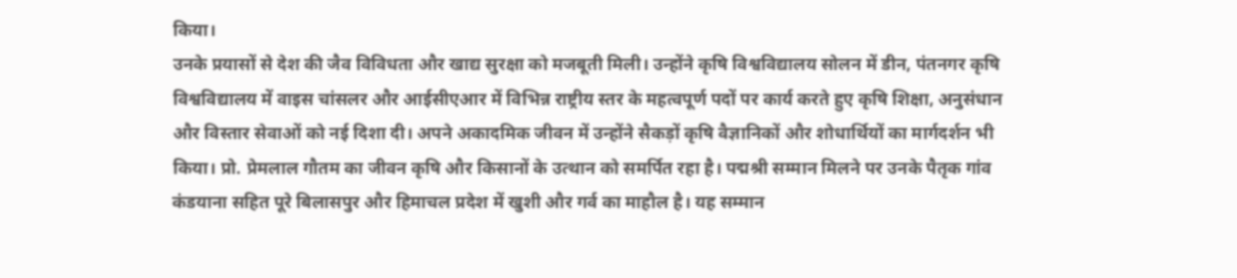किया।
उनके प्रयासों से देश की जैव विविधता और खाद्य सुरक्षा को मजबूती मिली। उन्होंने कृषि विश्वविद्यालय सोलन में डीन, पंतनगर कृषि विश्वविद्यालय में वाइस चांसलर और आईसीएआर में विभिन्न राष्ट्रीय स्तर के महत्वपूर्ण पदों पर कार्य करते हुए कृषि शिक्षा, अनुसंधान और विस्तार सेवाओं को नई दिशा दी। अपने अकादमिक जीवन में उन्होंने सैकड़ों कृषि वैज्ञानिकों और शोधार्थियों का मार्गदर्शन भी किया। प्रो. प्रेमलाल गौतम का जीवन कृषि और किसानों के उत्थान को समर्पित रहा है। पद्मश्री सम्मान मिलने पर उनके पैतृक गांव कंडयाना सहित पूरे बिलासपुर और हिमाचल प्रदेश में खुशी और गर्व का माहौल है। यह सम्मान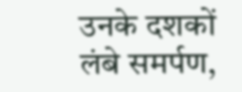उनके दशकों लंबे समर्पण,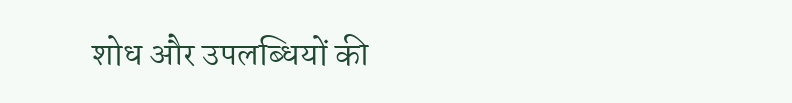शोध और उपलब्धियों की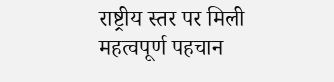राष्ट्रीय स्तर पर मिली महत्वपूर्ण पहचान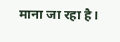माना जा रहा है।